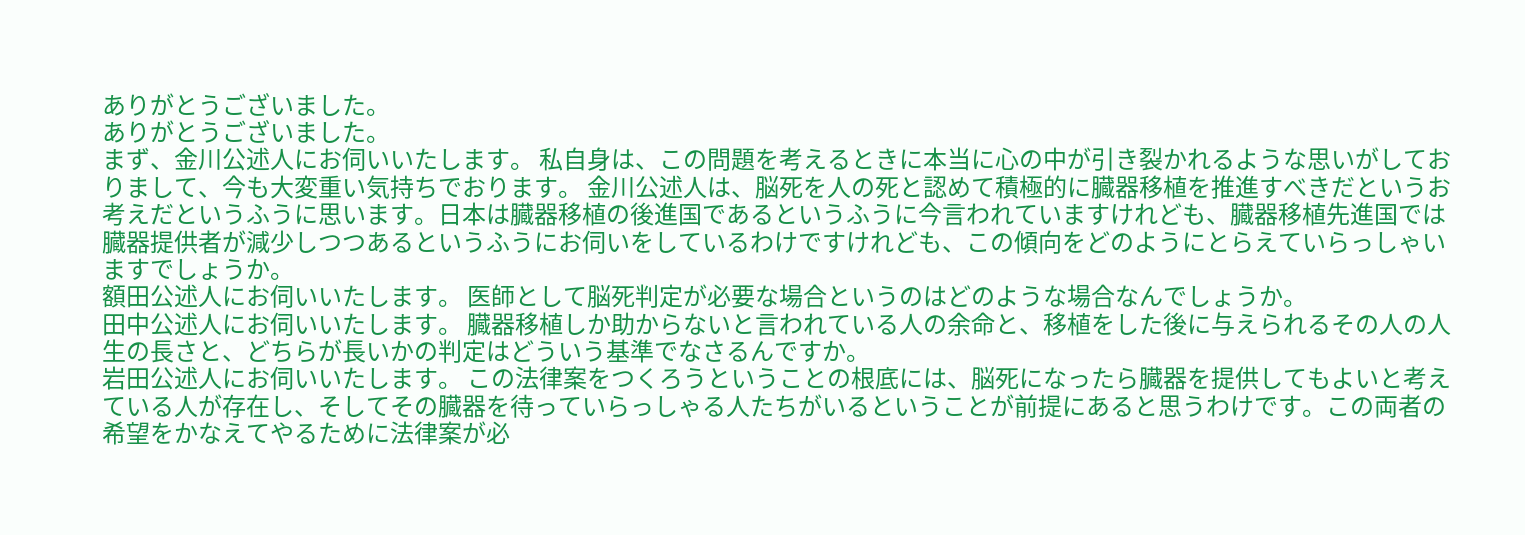ありがとうございました。
ありがとうございました。
まず、金川公述人にお伺いいたします。 私自身は、この問題を考えるときに本当に心の中が引き裂かれるような思いがしておりまして、今も大変重い気持ちでおります。 金川公述人は、脳死を人の死と認めて積極的に臓器移植を推進すべきだというお考えだというふうに思います。日本は臓器移植の後進国であるというふうに今言われていますけれども、臓器移植先進国では臓器提供者が減少しつつあるというふうにお伺いをしているわけですけれども、この傾向をどのようにとらえていらっしゃいますでしょうか。
額田公述人にお伺いいたします。 医師として脳死判定が必要な場合というのはどのような場合なんでしょうか。
田中公述人にお伺いいたします。 臓器移植しか助からないと言われている人の余命と、移植をした後に与えられるその人の人生の長さと、どちらが長いかの判定はどういう基準でなさるんですか。
岩田公述人にお伺いいたします。 この法律案をつくろうということの根底には、脳死になったら臓器を提供してもよいと考えている人が存在し、そしてその臓器を待っていらっしゃる人たちがいるということが前提にあると思うわけです。この両者の希望をかなえてやるために法律案が必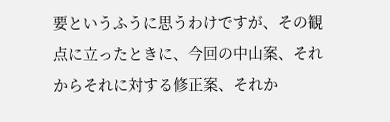要というふうに思うわけですが、その観点に立ったときに、今回の中山案、それからそれに対する修正案、それか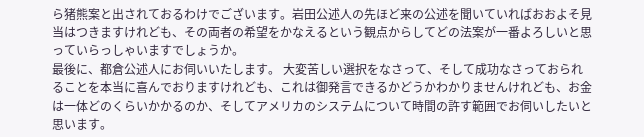ら猪熊案と出されておるわけでございます。岩田公述人の先ほど来の公述を聞いていればおおよそ見当はつきますけれども、その両者の希望をかなえるという観点からしてどの法案が一番よろしいと思っていらっしゃいますでしょうか。
最後に、都倉公述人にお伺いいたします。 大変苦しい選択をなさって、そして成功なさっておられることを本当に喜んでおりますけれども、これは御発言できるかどうかわかりませんけれども、お金は一体どのくらいかかるのか、そしてアメリカのシステムについて時間の許す範囲でお伺いしたいと思います。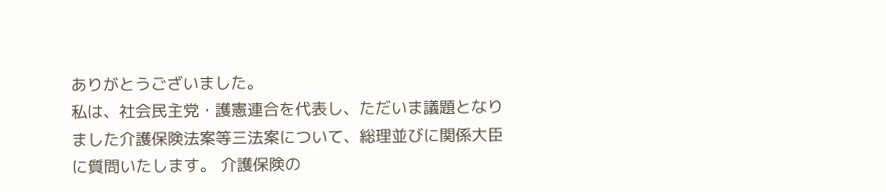ありがとうございました。
私は、社会民主党・護憲連合を代表し、ただいま議題となりました介護保険法案等三法案について、総理並びに関係大臣に質問いたします。 介護保険の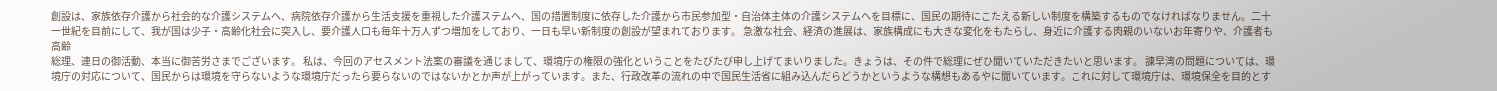創設は、家族依存介護から社会的な介護システムへ、病院依存介護から生活支援を重視した介護ステムへ、国の措置制度に依存した介護から市民参加型・自治体主体の介護システムへを目標に、国民の期待にこたえる新しい制度を構築するものでなければなりません。二十一世紀を目前にして、我が国は少子・高齢化社会に突入し、要介護人口も毎年十万人ずつ増加をしており、一日も早い新制度の創設が望まれております。 急激な社会、経済の進展は、家族構成にも大きな変化をもたらし、身近に介護する肉親のいないお年寄りや、介護者も高齢
総理、連日の御活動、本当に御苦労さまでございます。 私は、今回のアセスメント法案の審議を通じまして、環境庁の権限の強化ということをたびたび申し上げてまいりました。きょうは、その件で総理にぜひ聞いていただきたいと思います。 諌早湾の問題については、環境庁の対応について、国民からは環境を守らないような環境庁だったら要らないのではないかとか声が上がっています。また、行政改革の流れの中で国民生活省に組み込んだらどうかというような構想もあるやに聞いています。これに対して環境庁は、環境保全を目的とす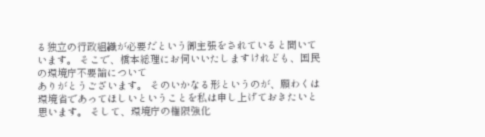る独立の行政組織が必要だという御主張をされていると聞いています。 そこで、橋本総理にお伺いいたしますけれども、国民の環境庁不要論について
ありがとうございます。 そのいかなる形というのが、願わくは環境省であってほしいということを私は申し上げておきたいと思います。 そして、環境庁の権限強化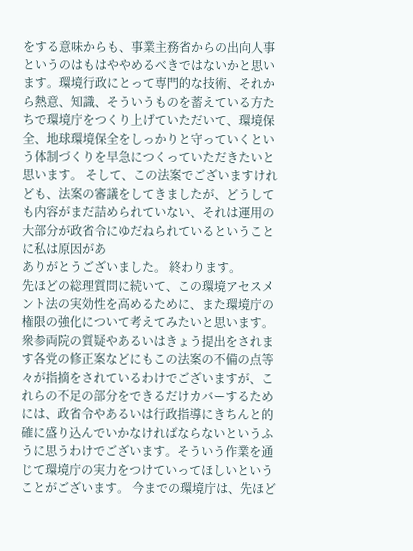をする意味からも、事業主務省からの出向人事というのはもはややめるべきではないかと思います。環境行政にとって専門的な技術、それから熱意、知識、そういうものを蓄えている方たちで環境庁をつくり上げていただいて、環境保全、地球環境保全をしっかりと守っていくという体制づくりを早急につくっていただきたいと思います。 そして、この法案でございますけれども、法案の審議をしてきましたが、どうしても内容がまだ詰められていない、それは運用の大部分が政省令にゆだねられているということに私は原因があ
ありがとうございました。 終わります。
先ほどの総理質問に続いて、この環境アセスメント法の実効性を高めるために、また環境庁の権限の強化について考えてみたいと思います。 衆参両院の質疑やあるいはきょう提出をされます各党の修正案などにもこの法案の不備の点等々が指摘をされているわけでございますが、これらの不足の部分をできるだけカバーするためには、政省令やあるいは行政指導にきちんと的確に盛り込んでいかなければならないというふうに思うわけでございます。そういう作業を通じて環境庁の実力をつけていってほしいということがございます。 今までの環境庁は、先ほど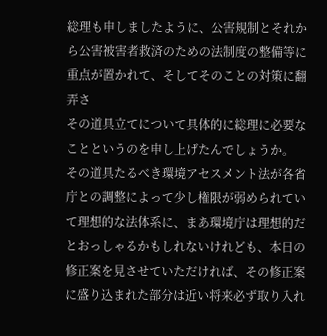総理も申しましたように、公害規制とそれから公害被害者救済のための法制度の整備等に重点が置かれて、そしてそのことの対策に翻弄さ
その道具立てについて具体的に総理に必要なことというのを申し上げたんでしょうか。
その道具たるべき環境アセスメント法が各省庁との調整によって少し権限が弱められていて理想的な法体系に、まあ環境庁は理想的だとおっしゃるかもしれないけれども、本日の修正案を見させていただければ、その修正案に盛り込まれた部分は近い将来必ず取り入れ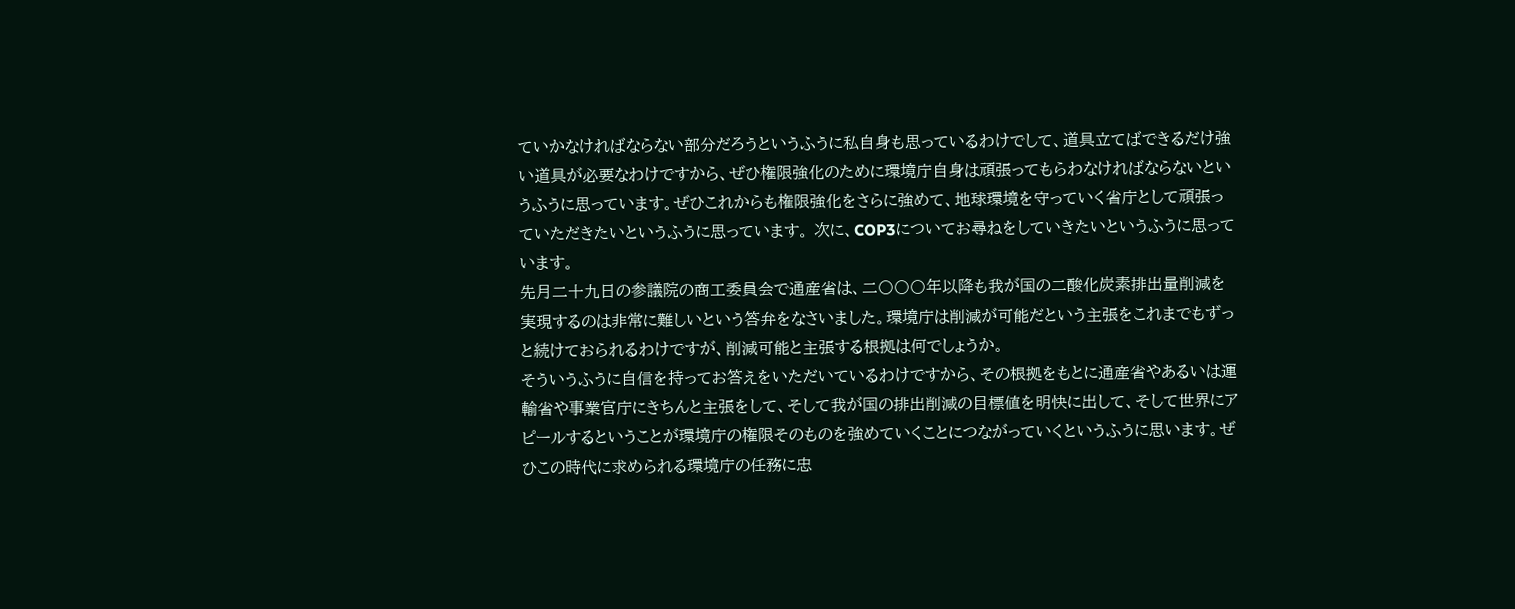ていかなければならない部分だろうというふうに私自身も思っているわけでして、道具立てばできるだけ強い道具が必要なわけですから、ぜひ権限強化のために環境庁自身は頑張ってもらわなければならないというふうに思っています。ぜひこれからも権限強化をさらに強めて、地球環境を守っていく省庁として頑張っていただきたいというふうに思っています。 次に、COP3についてお尋ねをしていきたいというふうに思っています。
先月二十九日の参議院の商工委員会で通産省は、二〇〇〇年以降も我が国の二酸化炭素排出量削減を実現するのは非常に難しいという答弁をなさいました。環境庁は削減が可能だという主張をこれまでもずっと続けておられるわけですが、削減可能と主張する根拠は何でしょうか。
そういうふうに自信を持ってお答えをいただいているわけですから、その根拠をもとに通産省やあるいは運輸省や事業官庁にきちんと主張をして、そして我が国の排出削減の目標値を明快に出して、そして世界にアピールするということが環境庁の権限そのものを強めていくことにつながっていくというふうに思います。ぜひこの時代に求められる環境庁の任務に忠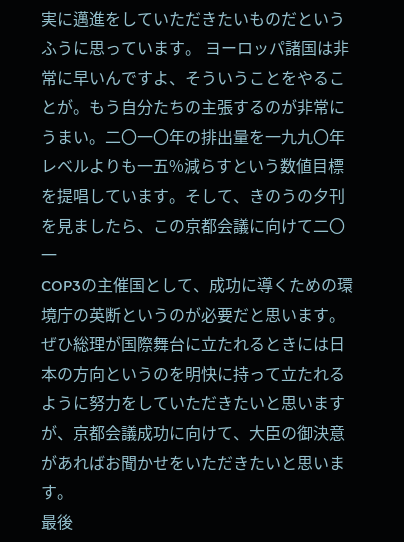実に邁進をしていただきたいものだというふうに思っています。 ヨーロッパ諸国は非常に早いんですよ、そういうことをやることが。もう自分たちの主張するのが非常にうまい。二〇一〇年の排出量を一九九〇年レベルよりも一五%減らすという数値目標を提唱しています。そして、きのうの夕刊を見ましたら、この京都会議に向けて二〇一
COP3の主催国として、成功に導くための環境庁の英断というのが必要だと思います。ぜひ総理が国際舞台に立たれるときには日本の方向というのを明快に持って立たれるように努力をしていただきたいと思いますが、京都会議成功に向けて、大臣の御決意があればお聞かせをいただきたいと思います。
最後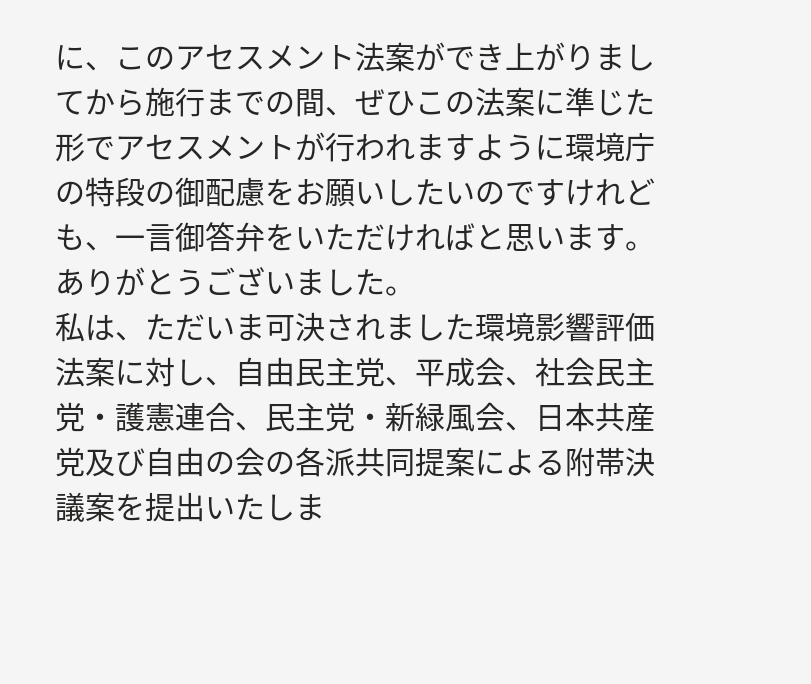に、このアセスメント法案ができ上がりましてから施行までの間、ぜひこの法案に準じた形でアセスメントが行われますように環境庁の特段の御配慮をお願いしたいのですけれども、一言御答弁をいただければと思います。
ありがとうございました。
私は、ただいま可決されました環境影響評価法案に対し、自由民主党、平成会、社会民主党・護憲連合、民主党・新緑風会、日本共産党及び自由の会の各派共同提案による附帯決議案を提出いたしま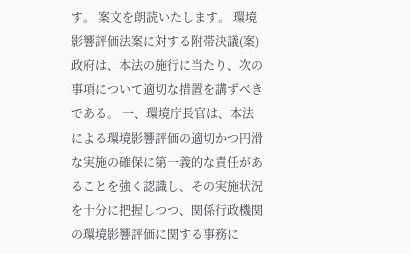す。 案文を朗読いたします。 環境影響評価法案に対する附帯決議(案) 政府は、本法の施行に当たり、次の事項について適切な措置を講ずべきである。 一、環境庁長官は、本法による環境影響評価の適切かつ円滑な実施の確保に第一義的な責任があることを強く認識し、その実施状況を十分に把握しつつ、関係行政機関の環境影響評価に関する事務に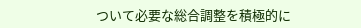ついて必要な総合調整を積極的に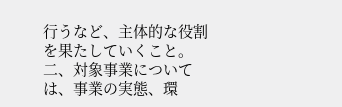行うなど、主体的な役割を果たしていくこと。 二、対象事業については、事業の実態、環